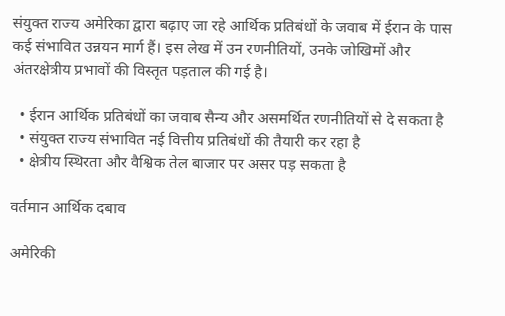संयुक्त राज्य अमेरिका द्वारा बढ़ाए जा रहे आर्थिक प्रतिबंधों के जवाब में ईरान के पास कई संभावित उन्नयन मार्ग हैं। इस लेख में उन रणनीतियों, उनके जोखिमों और अंतरक्षेत्रीय प्रभावों की विस्तृत पड़ताल की गई है।

  • ईरान आर्थिक प्रतिबंधों का जवाब सैन्य और असमर्थित रणनीतियों से दे सकता है
  • संयुक्त राज्य संभावित नई वित्तीय प्रतिबंधों की तैयारी कर रहा है
  • क्षेत्रीय स्थिरता और वैश्विक तेल बाजार पर असर पड़ सकता है

वर्तमान आर्थिक दबाव

अमेरिकी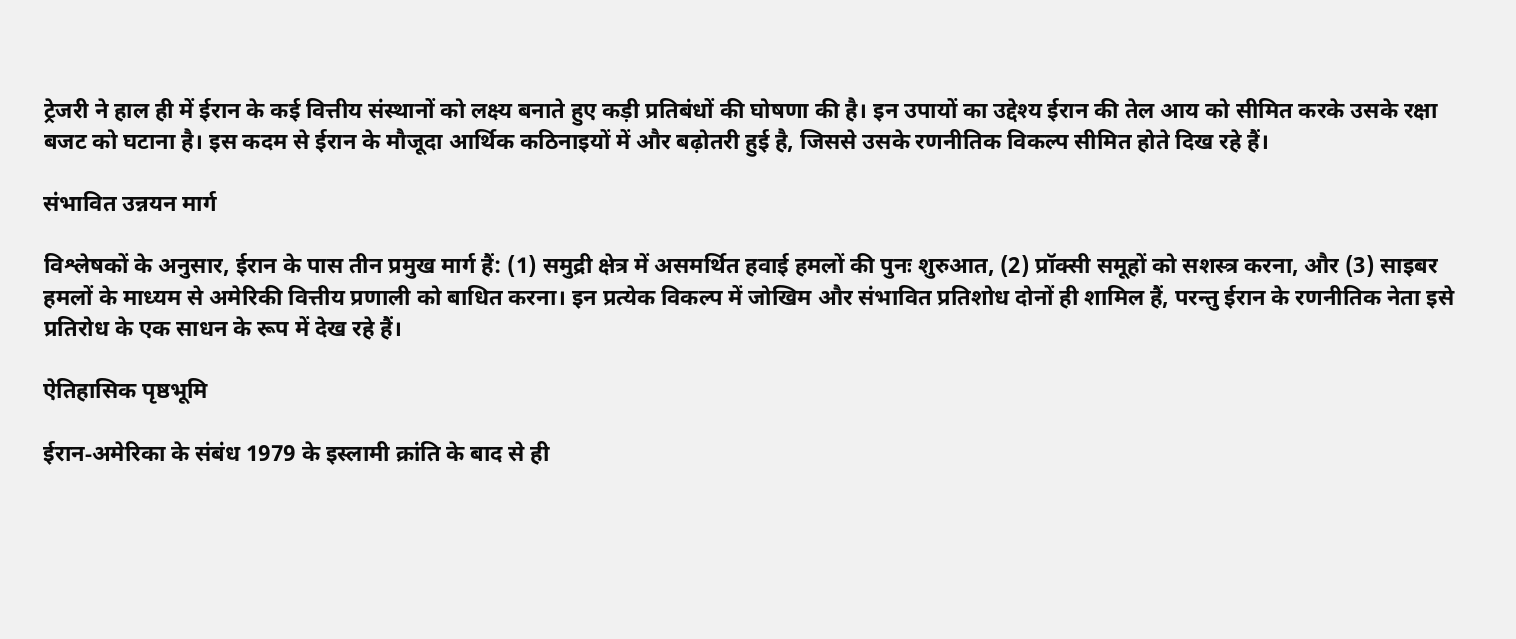ट्रेजरी ने हाल ही में ईरान के कई वित्तीय संस्थानों को लक्ष्य बनाते हुए कड़ी प्रतिबंधों की घोषणा की है। इन उपायों का उद्देश्य ईरान की तेल आय को सीमित करके उसके रक्षा बजट को घटाना है। इस कदम से ईरान के मौजूदा आर्थिक कठिनाइयों में और बढ़ोतरी हुई है, जिससे उसके रणनीतिक विकल्प सीमित होते दिख रहे हैं।

संभावित उन्नयन मार्ग

विश्लेषकों के अनुसार, ईरान के पास तीन प्रमुख मार्ग हैं: (1) समुद्री क्षेत्र में असमर्थित हवाई हमलों की पुनः शुरुआत, (2) प्रॉक्सी समूहों को सशस्त्र करना, और (3) साइबर हमलों के माध्यम से अमेरिकी वित्तीय प्रणाली को बाधित करना। इन प्रत्येक विकल्प में जोखिम और संभावित प्रतिशोध दोनों ही शामिल हैं, परन्तु ईरान के रणनीतिक नेता इसे प्रतिरोध के एक साधन के रूप में देख रहे हैं।

ऐतिहासिक पृष्ठभूमि

ईरान‑अमेरिका के संबंध 1979 के इस्लामी क्रांति के बाद से ही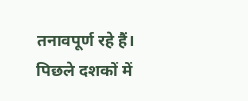तनावपूर्ण रहे हैं। पिछले दशकों में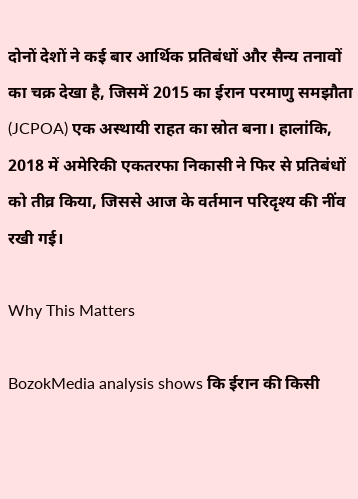दोनों देशों ने कई बार आर्थिक प्रतिबंधों और सैन्य तनावों का चक्र देखा है, जिसमें 2015 का ईरान परमाणु समझौता (JCPOA) एक अस्थायी राहत का स्रोत बना। हालांकि, 2018 में अमेरिकी एकतरफा निकासी ने फिर से प्रतिबंधों को तीव्र किया, जिससे आज के वर्तमान परिदृश्य की नींव रखी गई।

Why This Matters

BozokMedia analysis shows कि ईरान की किसी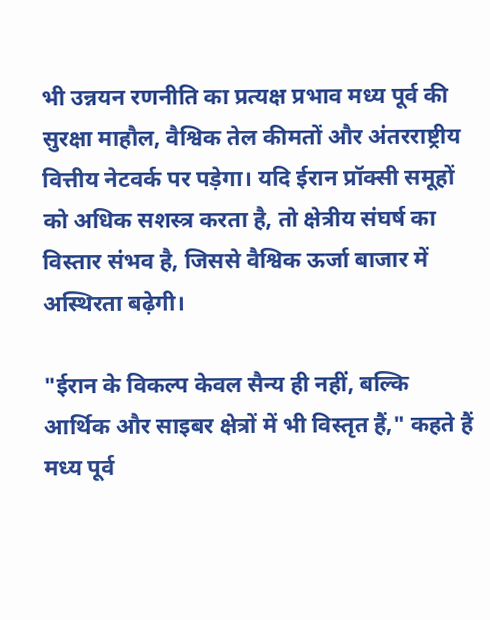भी उन्नयन रणनीति का प्रत्यक्ष प्रभाव मध्य पूर्व की सुरक्षा माहौल, वैश्विक तेल कीमतों और अंतरराष्ट्रीय वित्तीय नेटवर्क पर पड़ेगा। यदि ईरान प्रॉक्सी समूहों को अधिक सशस्त्र करता है, तो क्षेत्रीय संघर्ष का विस्तार संभव है, जिससे वैश्विक ऊर्जा बाजार में अस्थिरता बढ़ेगी।

"ईरान के विकल्प केवल सैन्य ही नहीं, बल्कि आर्थिक और साइबर क्षेत्रों में भी विस्तृत हैं," कहते हैं मध्य पूर्व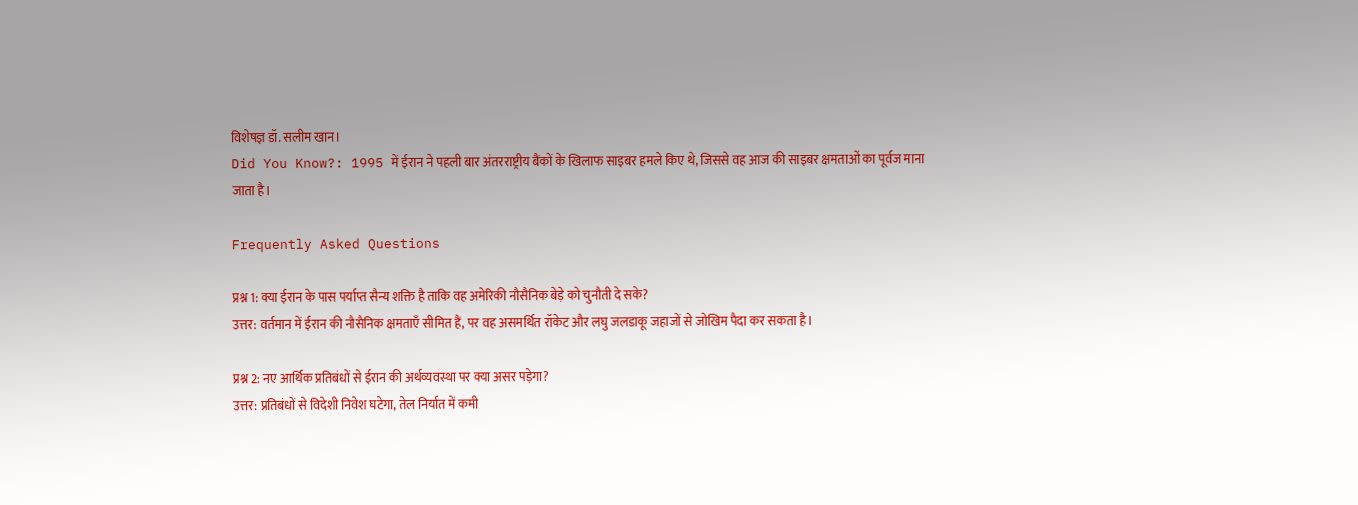विशेषज्ञ डॉ. सलीम खान।
Did You Know?: 1995 में ईरान ने पहली बार अंतरराष्ट्रीय बैंकों के खिलाफ साइबर हमले किए थे, जिससे वह आज की साइबर क्षमताओं का पूर्वज माना जाता है।

Frequently Asked Questions

प्रश्न 1: क्या ईरान के पास पर्याप्त सैन्य शक्ति है ताकि वह अमेरिकी नौसैनिक बेड़े को चुनौती दे सके?
उत्तर: वर्तमान में ईरान की नौसैनिक क्षमताएँ सीमित हैं, पर वह असमर्थित रॉकेट और लघु जलडाकू जहाजों से जोखिम पैदा कर सकता है।

प्रश्न 2: नए आर्थिक प्रतिबंधों से ईरान की अर्थव्यवस्था पर क्या असर पड़ेगा?
उत्तर: प्रतिबंधों से विदेशी निवेश घटेगा, तेल निर्यात में कमी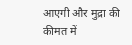आएगी और मुद्रा की कीमत में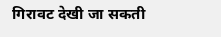गिरावट देखी जा सकती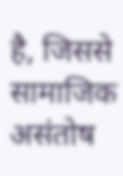है, जिससे सामाजिक असंतोष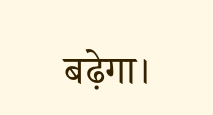बढ़ेगा।